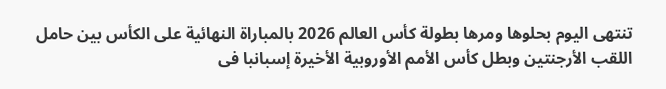تنتهى اليوم بحلوها ومرها بطولة كأس العالم 2026 بالمباراة النهائية على الكأس بين حامل اللقب الأرجنتين وبطل كأس الأمم الأوروبية الأخيرة إسبانبا فى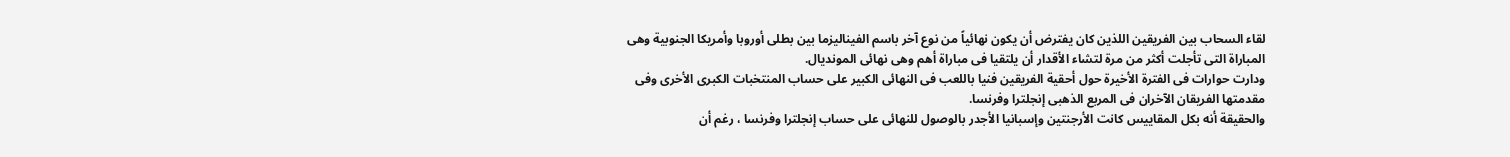لقاء السحاب بين الفريقين اللذين كان يفترض أن يكون نهائياً من نوع آخر باسم الفيناليزما بين بطلى أوروبا وأمريكا الجنوبية وهى المباراة التى تأجلت أكثر من مرة لتشاء الأقدار أن يلتقيا فى مباراة أهم وهى نهائى المونديال.
ودارت حوارات فى الفترة الأخيرة حول أحقية الفريقين فنيا باللعب فى النهائى الكبير على حساب المنتخبات الكبرى الأخرى وفى مقدمتها الفريقان الآخران فى المربع الذهبى إنجلترا وفرنسا.
والحقيقة أنه بكل المقاييس كانت الأرجنتين وإسبانيا الأجدر بالوصول للنهائى على حساب إنجلترا وفرنسا ، رغم أن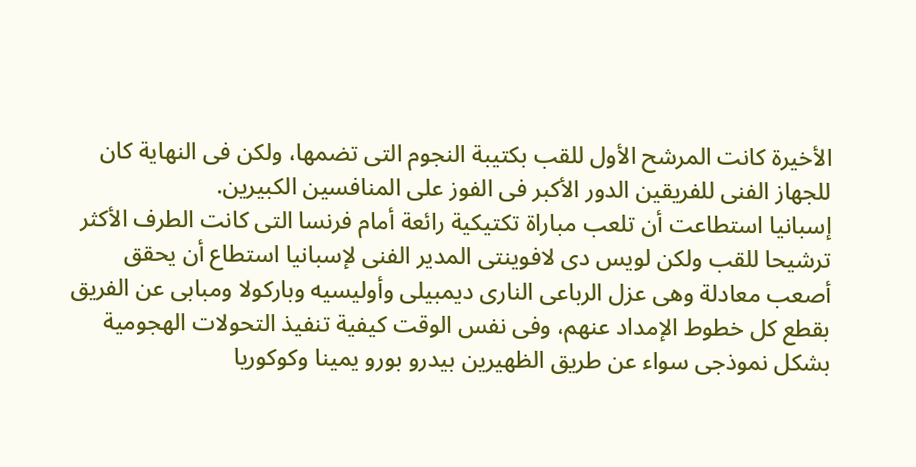الأخيرة كانت المرشح الأول للقب بكتيبة النجوم التى تضمها، ولكن فى النهاية كان للجهاز الفنى للفريقين الدور الأكبر فى الفوز على المنافسين الكبيرين.
إسبانيا استطاعت أن تلعب مباراة تكتيكية رائعة أمام فرنسا التى كانت الطرف الأكثر ترشيحا للقب ولكن لويس دى لافوينتى المدير الفنى لإسبانيا استطاع أن يحقق أصعب معادلة وهى عزل الرباعى النارى ديمبيلى وأوليسيه وباركولا ومبابى عن الفريق بقطع كل خطوط الإمداد عنهم، وفى نفس الوقت كيفية تنفيذ التحولات الهجومية بشكل نموذجى سواء عن طريق الظهيرين بيدرو بورو يمينا وكوكوريا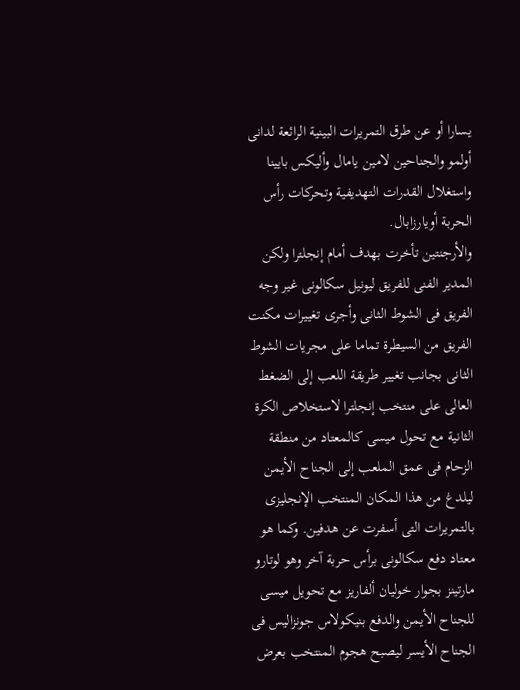يسارا أو عن طرق التمريرات البينية الرائعة لدانى أولمو والجناحين لامين يامال وأليكس بايينا واستغلال القدرات التهديفية وتحركات رأس الحربة أويارزابال.
والأرجنتين تأخرت بهدف أمام إنجلترا ولكن المدير الفنى للفريق ليونيل سكالونى غير وجه الفريق فى الشوط الثانى وأجرى تغييرات مكنت الفريق من السيطرة تماما على مجريات الشوط الثانى بجانب تغيير طريقة اللعب إلى الضغط العالى على منتخب إنجلترا لاستخلاص الكرة الثانية مع تحول ميسى كالمعتاد من منطقة الزحام فى عمق الملعب إلى الجناح الأيمن ليلدغ من هذا المكان المنتخب الإنجليزى بالتمريرات التى أسفرت عن هدفين. وكما هو معتاد دفع سكالونى برأس حربة آخر وهو لوتارو مارتينز بجوار خوليان ألفاريز مع تحويل ميسى للجناح الأيمن والدفع بنيكولاس جونزاليس فى الجناح الأيسر ليصبح هجوم المنتخب بعرض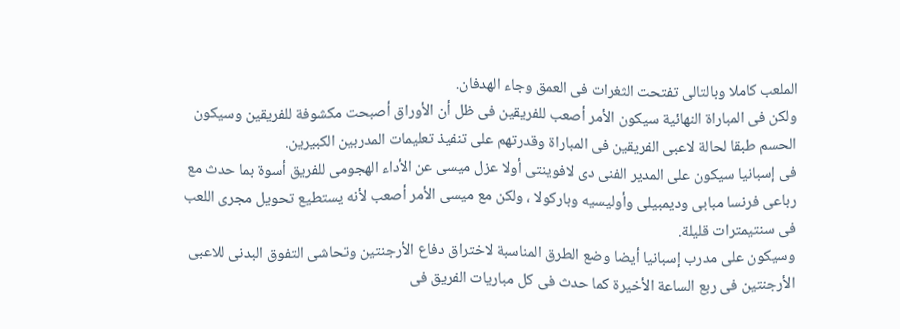الملعب كاملا وبالتالى تفتحت الثغرات فى العمق وجاء الهدفان.
ولكن فى المباراة النهائية سيكون الأمر أصعب للفريقين فى ظل أن الأوراق أصبحت مكشوفة للفريقين وسيكون الحسم طبقا لحالة لاعبى الفريقين فى المباراة وقدرتهم على تنفيذ تعليمات المدربين الكبيرين.
فى إسبانيا سيكون على المدير الفنى دى لافوينتى أولا عزل ميسى عن الأداء الهجومى للفريق أسوة بما حدث مع رباعى فرنسا مبابى وديمبيلى وأوليسيه وباركولا ، ولكن مع ميسى الأمر أصعب لأنه يستطيع تحويل مجرى اللعب فى سنتيمترات قليلة.
وسيكون على مدرب إسبانيا أيضا وضع الطرق المناسبة لاختراق دفاع الأرجنتين وتحاشى التفوق البدنى للاعبى الأرجنتين فى ربع الساعة الأخيرة كما حدث فى كل مباريات الفريق فى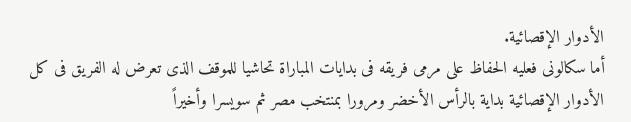الأدوار الإقصائية.
أما سكالونى فعليه الحفاظ على مرمى فريقه فى بدايات المباراة تحاشيا للموقف الذى تعرض له الفريق فى كل الأدوار الإقصائية بداية بالرأس الأخضر ومرورا بمنتخب مصر ثم سويسرا وأخيراً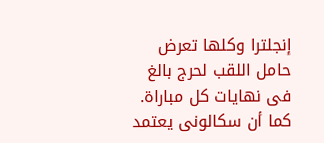إنجلترا وكلها تعرض حامل اللقب لحرج بالغ فى نهايات كل مباراة.
كما أن سكالونى يعتمد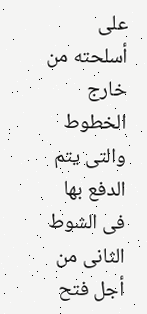على أسلحته من خارج الخطوط والتى يتم الدفع بها فى الشوط الثانى من أجل فتح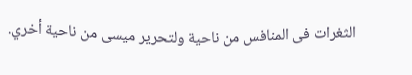الثغرات فى المنافس من ناحية ولتحرير ميسى من ناحية أخري.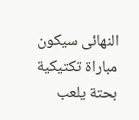النهائى سيكون مباراة تكتيكية بحتة يلعب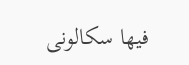فيها سكالونى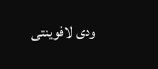ودى لافوينتى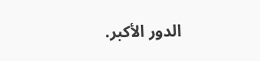الدور الأكبر.